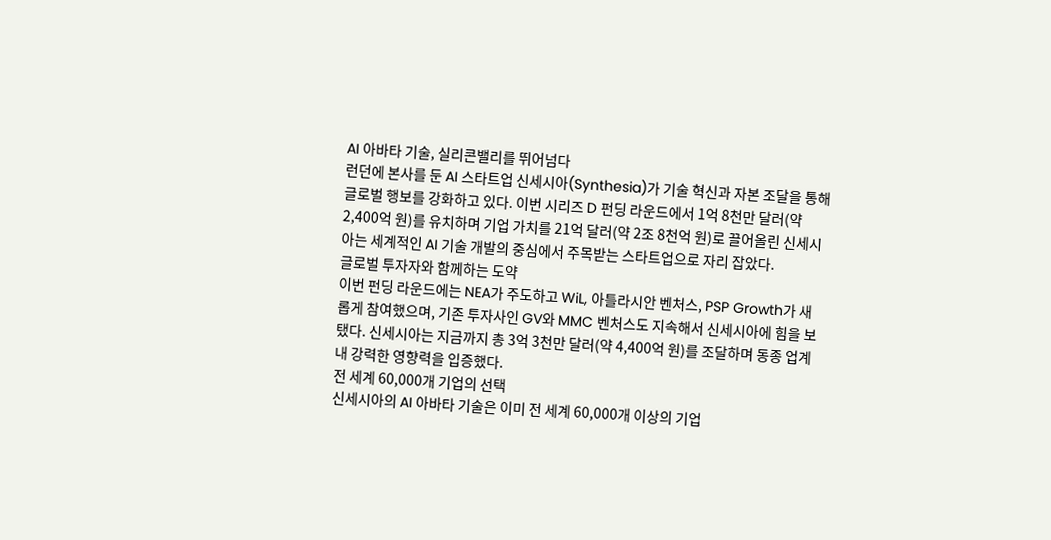AI 아바타 기술, 실리콘밸리를 뛰어넘다
런던에 본사를 둔 AI 스타트업 신세시아(Synthesia)가 기술 혁신과 자본 조달을 통해 글로벌 행보를 강화하고 있다. 이번 시리즈 D 펀딩 라운드에서 1억 8천만 달러(약 2,400억 원)를 유치하며 기업 가치를 21억 달러(약 2조 8천억 원)로 끌어올린 신세시아는 세계적인 AI 기술 개발의 중심에서 주목받는 스타트업으로 자리 잡았다.
글로벌 투자자와 함께하는 도약
이번 펀딩 라운드에는 NEA가 주도하고 WiL, 아틀라시안 벤처스, PSP Growth가 새롭게 참여했으며, 기존 투자사인 GV와 MMC 벤처스도 지속해서 신세시아에 힘을 보탰다. 신세시아는 지금까지 총 3억 3천만 달러(약 4,400억 원)를 조달하며 동종 업계 내 강력한 영향력을 입증했다.
전 세계 60,000개 기업의 선택
신세시아의 AI 아바타 기술은 이미 전 세계 60,000개 이상의 기업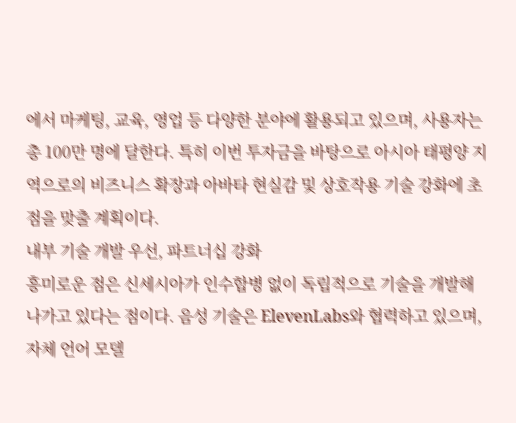에서 마케팅, 교육, 영업 등 다양한 분야에 활용되고 있으며, 사용자는 총 100만 명에 달한다. 특히 이번 투자금을 바탕으로 아시아 태평양 지역으로의 비즈니스 확장과 아바타 현실감 및 상호작용 기술 강화에 초점을 맞출 계획이다.
내부 기술 개발 우선, 파트너십 강화
흥미로운 점은 신세시아가 인수합병 없이 독립적으로 기술을 개발해 나가고 있다는 점이다. 음성 기술은 ElevenLabs와 협력하고 있으며, 자체 언어 모델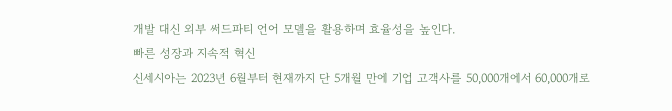개발 대신 외부 써드파티 언어 모델을 활용하며 효율성을 높인다.
빠른 성장과 지속적 혁신
신세시아는 2023년 6월부터 현재까지 단 5개월 만에 기업 고객사를 50,000개에서 60,000개로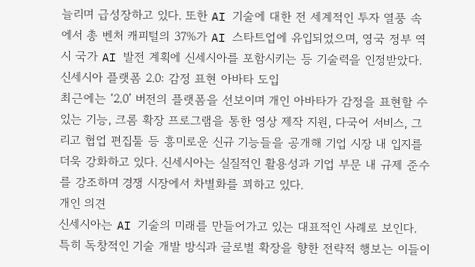늘리며 급성장하고 있다. 또한 AI 기술에 대한 전 세계적인 투자 열풍 속에서 총 벤처 캐피털의 37%가 AI 스타트업에 유입되었으며, 영국 정부 역시 국가 AI 발전 계획에 신세시아를 포함시키는 등 기술력을 인정받았다.
신세시아 플랫폼 2.0: 감정 표현 아바타 도입
최근에는 ‘2.0’ 버전의 플랫폼을 선보이며 개인 아바타가 감정을 표현할 수 있는 기능, 크롬 확장 프로그램을 통한 영상 제작 지원, 다국어 서비스, 그리고 협업 편집툴 등 흥미로운 신규 기능들을 공개해 기업 시장 내 입지를 더욱 강화하고 있다. 신세시아는 실질적인 활용성과 기업 부문 내 규제 준수를 강조하며 경쟁 시장에서 차별화를 꾀하고 있다.
개인 의견
신세시아는 AI 기술의 미래를 만들어가고 있는 대표적인 사례로 보인다. 특히 독창적인 기술 개발 방식과 글로벌 확장을 향한 전략적 행보는 이들이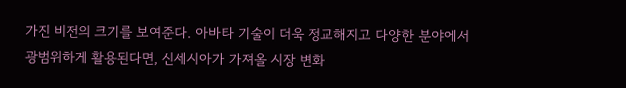가진 비전의 크기를 보여준다. 아바타 기술이 더욱 정교해지고 다양한 분야에서 광범위하게 활용된다면, 신세시아가 가져올 시장 변화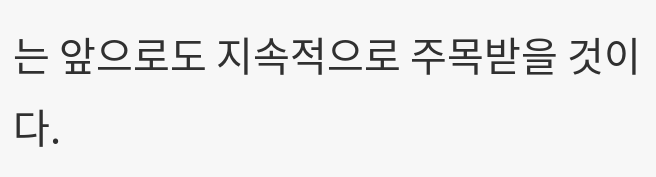는 앞으로도 지속적으로 주목받을 것이다.